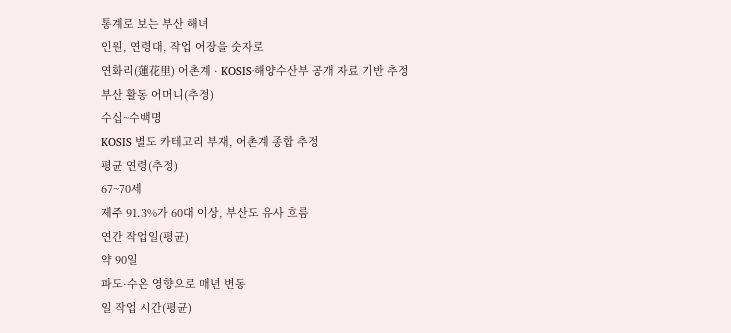통계로 보는 부산 해녀
인원, 연령대, 작업 어장을 숫자로
연화리(蓮花里) 어촌계 · KOSIS·해양수산부 공개 자료 기반 추정
부산 활동 어머니(추정)
수십~수백명
KOSIS 별도 카테고리 부재, 어촌계 종합 추정
평균 연령(추정)
67~70세
제주 91.3%가 60대 이상, 부산도 유사 흐름
연간 작업일(평균)
약 90일
파도·수온 영향으로 매년 변동
일 작업 시간(평균)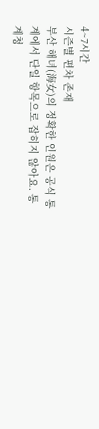4~7시간
시즌별 편차 존재
부산 해녀(海女)의 정확한 인원은 공식 통계에서 단일 항목으로 잡히지 않아요. 통계청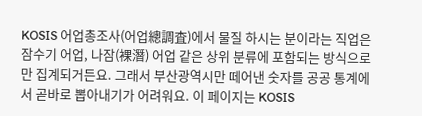KOSIS 어업총조사(어업總調査)에서 물질 하시는 분이라는 직업은 잠수기 어업, 나잠(裸潛) 어업 같은 상위 분류에 포함되는 방식으로만 집계되거든요. 그래서 부산광역시만 떼어낸 숫자를 공공 통계에서 곧바로 뽑아내기가 어려워요. 이 페이지는 KOSIS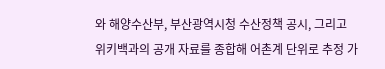와 해양수산부, 부산광역시청 수산정책 공시, 그리고 위키백과의 공개 자료를 종합해 어촌계 단위로 추정 가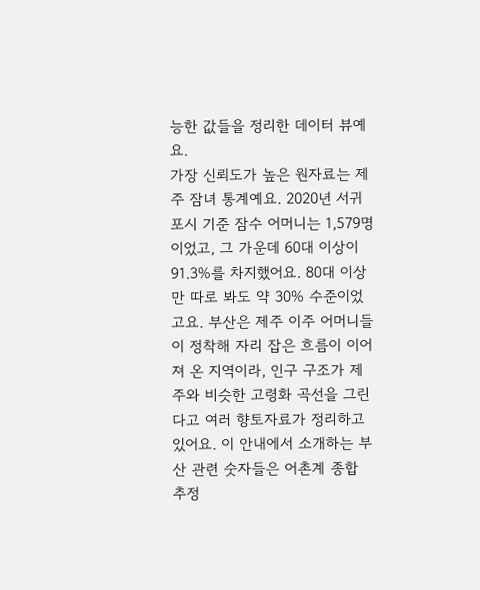능한 값들을 정리한 데이터 뷰예요.
가장 신뢰도가 높은 원자료는 제주 잠녀 통계예요. 2020년 서귀포시 기준 잠수 어머니는 1,579명이었고, 그 가운데 60대 이상이 91.3%를 차지했어요. 80대 이상만 따로 봐도 약 30% 수준이었고요. 부산은 제주 이주 어머니들이 정착해 자리 잡은 흐름이 이어져 온 지역이라, 인구 구조가 제주와 비슷한 고령화 곡선을 그린다고 여러 향토자료가 정리하고 있어요. 이 안내에서 소개하는 부산 관련 숫자들은 어촌계 종합 추정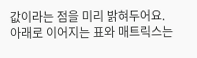값이라는 점을 미리 밝혀두어요.
아래로 이어지는 표와 매트릭스는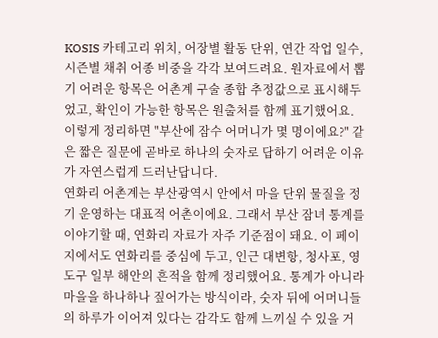KOSIS 카테고리 위치, 어장별 활동 단위, 연간 작업 일수, 시즌별 채취 어종 비중을 각각 보여드려요. 원자료에서 뽑기 어려운 항목은 어촌계 구술 종합 추정값으로 표시해두었고, 확인이 가능한 항목은 원출처를 함께 표기했어요. 이렇게 정리하면 "부산에 잠수 어머니가 몇 명이에요?" 같은 짧은 질문에 곧바로 하나의 숫자로 답하기 어려운 이유가 자연스럽게 드러난답니다.
연화리 어촌계는 부산광역시 안에서 마을 단위 물질을 정기 운영하는 대표적 어촌이에요. 그래서 부산 잠녀 통계를 이야기할 때, 연화리 자료가 자주 기준점이 돼요. 이 페이지에서도 연화리를 중심에 두고, 인근 대변항, 청사포, 영도구 일부 해안의 흔적을 함께 정리했어요. 통계가 아니라 마을을 하나하나 짚어가는 방식이라, 숫자 뒤에 어머니들의 하루가 이어져 있다는 감각도 함께 느끼실 수 있을 거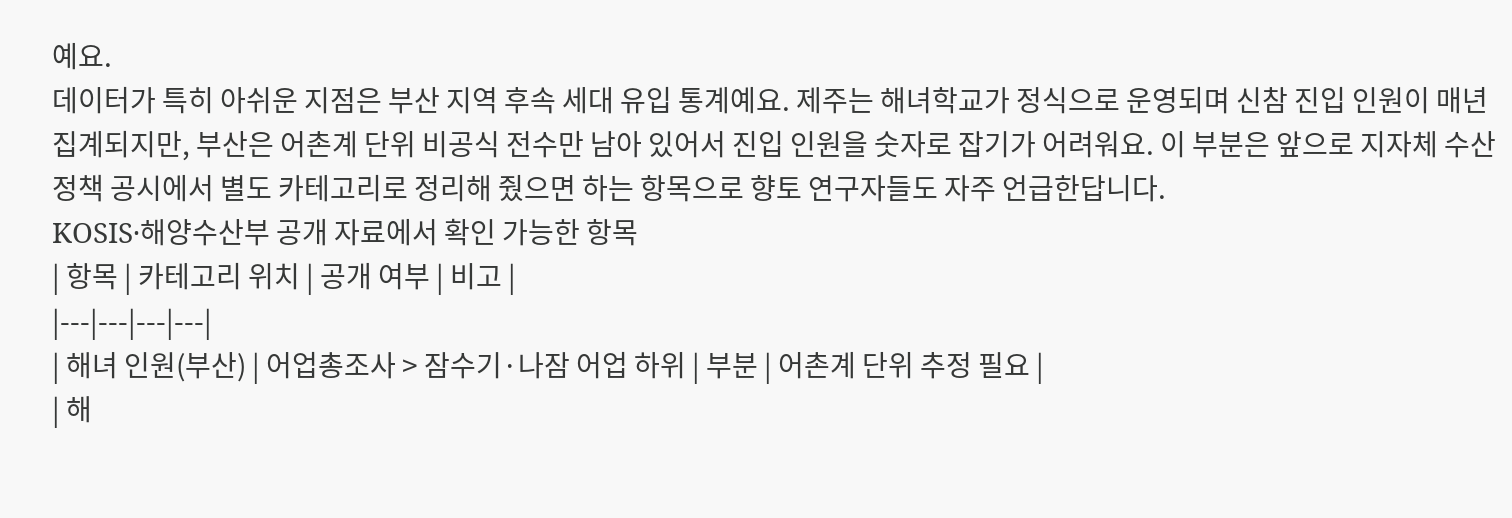예요.
데이터가 특히 아쉬운 지점은 부산 지역 후속 세대 유입 통계예요. 제주는 해녀학교가 정식으로 운영되며 신참 진입 인원이 매년 집계되지만, 부산은 어촌계 단위 비공식 전수만 남아 있어서 진입 인원을 숫자로 잡기가 어려워요. 이 부분은 앞으로 지자체 수산정책 공시에서 별도 카테고리로 정리해 줬으면 하는 항목으로 향토 연구자들도 자주 언급한답니다.
KOSIS·해양수산부 공개 자료에서 확인 가능한 항목
| 항목 | 카테고리 위치 | 공개 여부 | 비고 |
|---|---|---|---|
| 해녀 인원(부산) | 어업총조사 > 잠수기·나잠 어업 하위 | 부분 | 어촌계 단위 추정 필요 |
| 해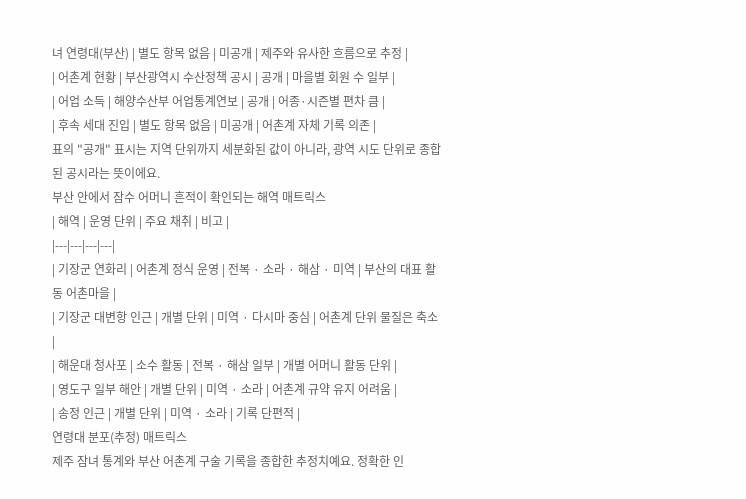녀 연령대(부산) | 별도 항목 없음 | 미공개 | 제주와 유사한 흐름으로 추정 |
| 어촌계 현황 | 부산광역시 수산정책 공시 | 공개 | 마을별 회원 수 일부 |
| 어업 소득 | 해양수산부 어업통계연보 | 공개 | 어종·시즌별 편차 큼 |
| 후속 세대 진입 | 별도 항목 없음 | 미공개 | 어촌계 자체 기록 의존 |
표의 "공개" 표시는 지역 단위까지 세분화된 값이 아니라, 광역 시도 단위로 종합된 공시라는 뜻이에요.
부산 안에서 잠수 어머니 흔적이 확인되는 해역 매트릭스
| 해역 | 운영 단위 | 주요 채취 | 비고 |
|---|---|---|---|
| 기장군 연화리 | 어촌계 정식 운영 | 전복 · 소라 · 해삼 · 미역 | 부산의 대표 활동 어촌마을 |
| 기장군 대변항 인근 | 개별 단위 | 미역 · 다시마 중심 | 어촌계 단위 물질은 축소 |
| 해운대 청사포 | 소수 활동 | 전복 · 해삼 일부 | 개별 어머니 활동 단위 |
| 영도구 일부 해안 | 개별 단위 | 미역 · 소라 | 어촌계 규약 유지 어려움 |
| 송정 인근 | 개별 단위 | 미역 · 소라 | 기록 단편적 |
연령대 분포(추정) 매트릭스
제주 잠녀 통계와 부산 어촌계 구술 기록을 종합한 추정치예요. 정확한 인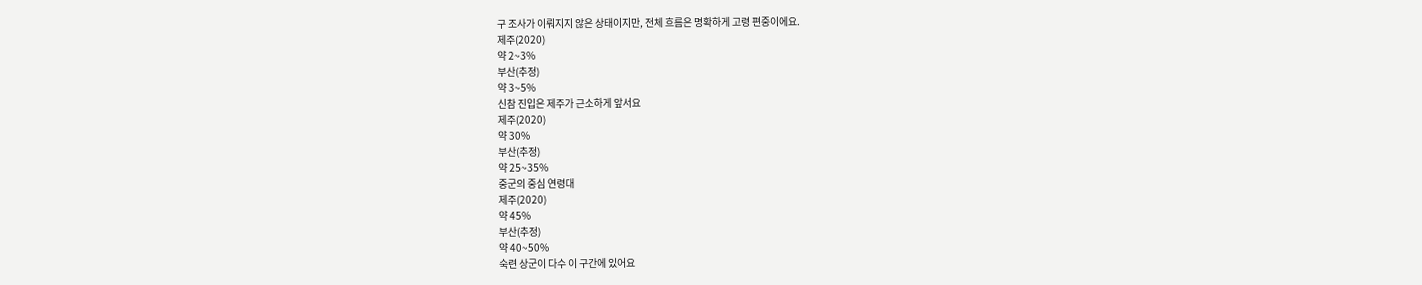구 조사가 이뤄지지 않은 상태이지만, 전체 흐름은 명확하게 고령 편중이에요.
제주(2020)
약 2~3%
부산(추정)
약 3~5%
신참 진입은 제주가 근소하게 앞서요
제주(2020)
약 30%
부산(추정)
약 25~35%
중군의 중심 연령대
제주(2020)
약 45%
부산(추정)
약 40~50%
숙련 상군이 다수 이 구간에 있어요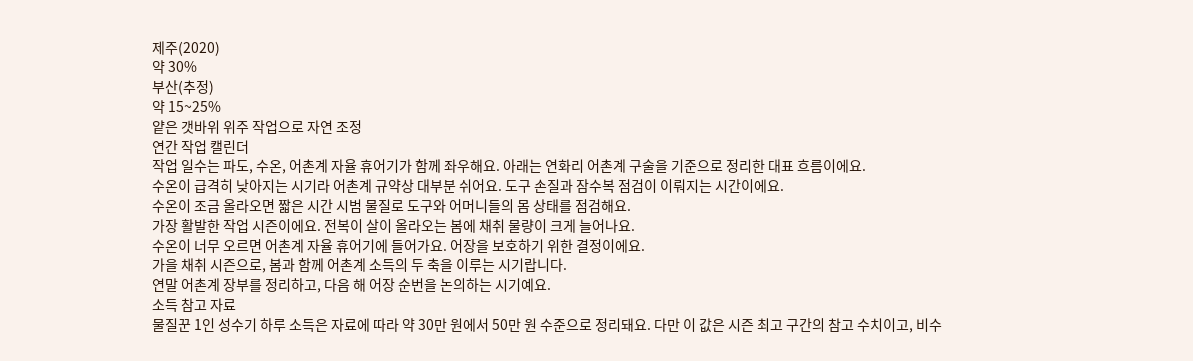제주(2020)
약 30%
부산(추정)
약 15~25%
얕은 갯바위 위주 작업으로 자연 조정
연간 작업 캘린더
작업 일수는 파도, 수온, 어촌계 자율 휴어기가 함께 좌우해요. 아래는 연화리 어촌계 구술을 기준으로 정리한 대표 흐름이에요.
수온이 급격히 낮아지는 시기라 어촌계 규약상 대부분 쉬어요. 도구 손질과 잠수복 점검이 이뤄지는 시간이에요.
수온이 조금 올라오면 짧은 시간 시범 물질로 도구와 어머니들의 몸 상태를 점검해요.
가장 활발한 작업 시즌이에요. 전복이 살이 올라오는 봄에 채취 물량이 크게 늘어나요.
수온이 너무 오르면 어촌계 자율 휴어기에 들어가요. 어장을 보호하기 위한 결정이에요.
가을 채취 시즌으로, 봄과 함께 어촌계 소득의 두 축을 이루는 시기랍니다.
연말 어촌계 장부를 정리하고, 다음 해 어장 순번을 논의하는 시기예요.
소득 참고 자료
물질꾼 1인 성수기 하루 소득은 자료에 따라 약 30만 원에서 50만 원 수준으로 정리돼요. 다만 이 값은 시즌 최고 구간의 참고 수치이고, 비수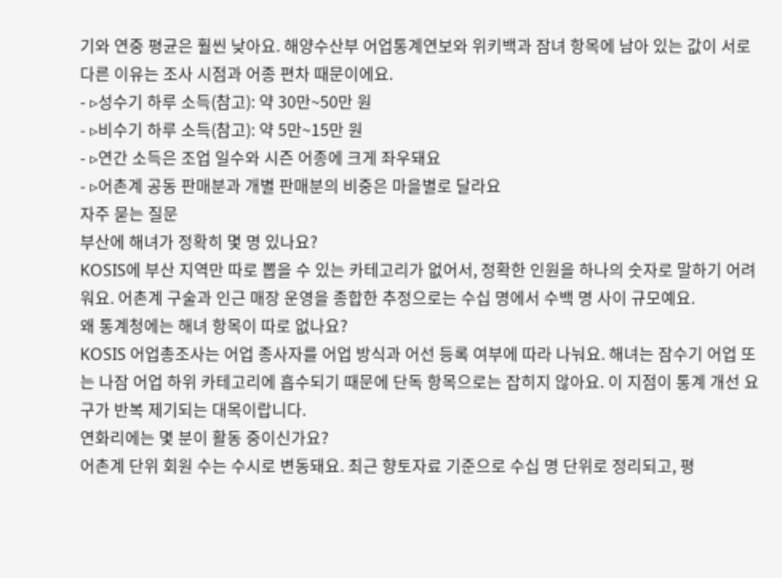기와 연중 평균은 훨씬 낮아요. 해양수산부 어업통계연보와 위키백과 잠녀 항목에 남아 있는 값이 서로 다른 이유는 조사 시점과 어종 편차 때문이에요.
- ▹성수기 하루 소득(참고): 약 30만~50만 원
- ▹비수기 하루 소득(참고): 약 5만~15만 원
- ▹연간 소득은 조업 일수와 시즌 어종에 크게 좌우돼요
- ▹어촌계 공동 판매분과 개별 판매분의 비중은 마을별로 달라요
자주 묻는 질문
부산에 해녀가 정확히 몇 명 있나요?
KOSIS에 부산 지역만 따로 뽑을 수 있는 카테고리가 없어서, 정확한 인원을 하나의 숫자로 말하기 어려워요. 어촌계 구술과 인근 매장 운영을 종합한 추정으로는 수십 명에서 수백 명 사이 규모예요.
왜 통계청에는 해녀 항목이 따로 없나요?
KOSIS 어업총조사는 어업 종사자를 어업 방식과 어선 등록 여부에 따라 나눠요. 해녀는 잠수기 어업 또는 나잠 어업 하위 카테고리에 흡수되기 때문에 단독 항목으로는 잡히지 않아요. 이 지점이 통계 개선 요구가 반복 제기되는 대목이랍니다.
연화리에는 몇 분이 활동 중이신가요?
어촌계 단위 회원 수는 수시로 변동돼요. 최근 향토자료 기준으로 수십 명 단위로 정리되고, 평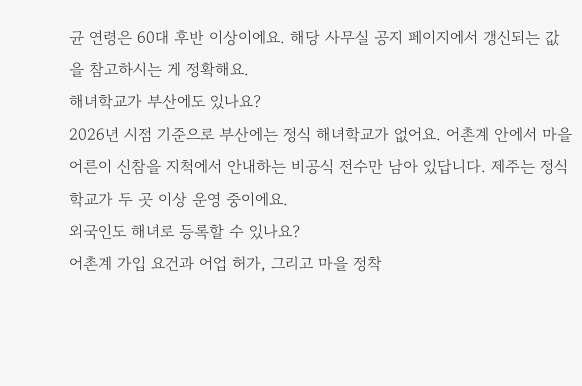균 연령은 60대 후반 이상이에요. 해당 사무실 공지 페이지에서 갱신되는 값을 참고하시는 게 정확해요.
해녀학교가 부산에도 있나요?
2026년 시점 기준으로 부산에는 정식 해녀학교가 없어요. 어촌계 안에서 마을 어른이 신참을 지척에서 안내하는 비공식 전수만 남아 있답니다. 제주는 정식 학교가 두 곳 이상 운영 중이에요.
외국인도 해녀로 등록할 수 있나요?
어촌계 가입 요건과 어업 허가, 그리고 마을 정착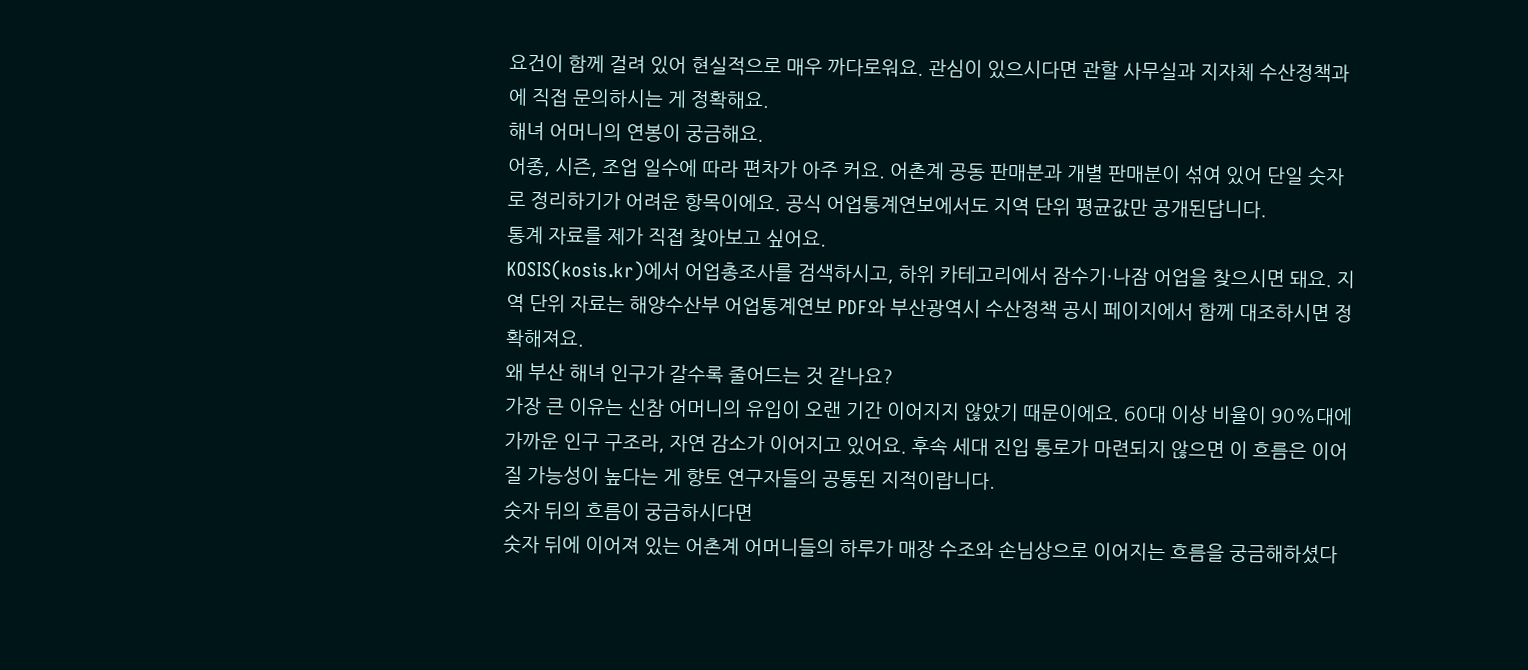요건이 함께 걸려 있어 현실적으로 매우 까다로워요. 관심이 있으시다면 관할 사무실과 지자체 수산정책과에 직접 문의하시는 게 정확해요.
해녀 어머니의 연봉이 궁금해요.
어종, 시즌, 조업 일수에 따라 편차가 아주 커요. 어촌계 공동 판매분과 개별 판매분이 섞여 있어 단일 숫자로 정리하기가 어려운 항목이에요. 공식 어업통계연보에서도 지역 단위 평균값만 공개된답니다.
통계 자료를 제가 직접 찾아보고 싶어요.
KOSIS(kosis.kr)에서 어업총조사를 검색하시고, 하위 카테고리에서 잠수기·나잠 어업을 찾으시면 돼요. 지역 단위 자료는 해양수산부 어업통계연보 PDF와 부산광역시 수산정책 공시 페이지에서 함께 대조하시면 정확해져요.
왜 부산 해녀 인구가 갈수록 줄어드는 것 같나요?
가장 큰 이유는 신참 어머니의 유입이 오랜 기간 이어지지 않았기 때문이에요. 60대 이상 비율이 90%대에 가까운 인구 구조라, 자연 감소가 이어지고 있어요. 후속 세대 진입 통로가 마련되지 않으면 이 흐름은 이어질 가능성이 높다는 게 향토 연구자들의 공통된 지적이랍니다.
숫자 뒤의 흐름이 궁금하시다면
숫자 뒤에 이어져 있는 어촌계 어머니들의 하루가 매장 수조와 손님상으로 이어지는 흐름을 궁금해하셨다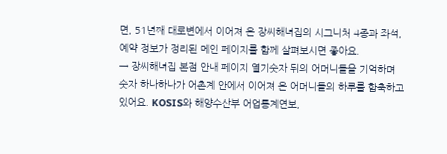면, 51년째 대로변에서 이어져 온 장씨해녀집의 시그니처 4종과 좌석, 예약 정보가 정리된 메인 페이지를 함께 살펴보시면 좋아요.
→ 장씨해녀집 본점 안내 페이지 열기숫자 뒤의 어머니들을 기억하며
숫자 하나하나가 어촌계 안에서 이어져 온 어머니들의 하루를 함축하고 있어요. KOSIS와 해양수산부 어업통계연보,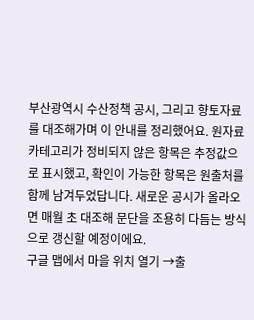부산광역시 수산정책 공시, 그리고 향토자료를 대조해가며 이 안내를 정리했어요. 원자료 카테고리가 정비되지 않은 항목은 추정값으로 표시했고, 확인이 가능한 항목은 원출처를 함께 남겨두었답니다. 새로운 공시가 올라오면 매월 초 대조해 문단을 조용히 다듬는 방식으로 갱신할 예정이에요.
구글 맵에서 마을 위치 열기 →출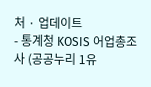처 · 업데이트
- 통계청 KOSIS 어업총조사 (공공누리 1유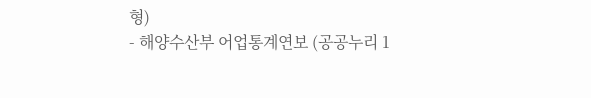형)
- 해양수산부 어업통계연보 (공공누리 1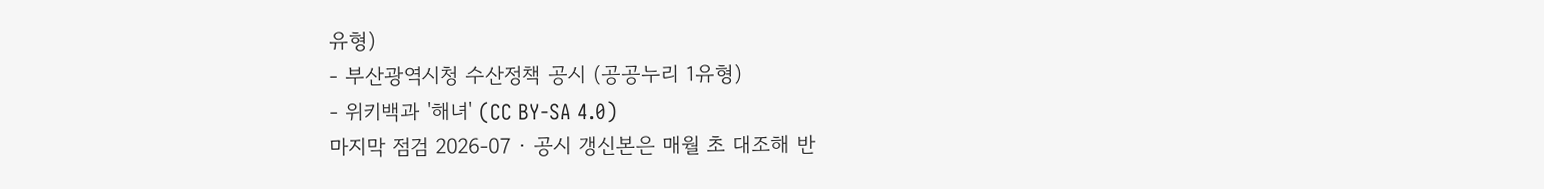유형)
- 부산광역시청 수산정책 공시 (공공누리 1유형)
- 위키백과 '해녀' (CC BY-SA 4.0)
마지막 점검 2026-07 · 공시 갱신본은 매월 초 대조해 반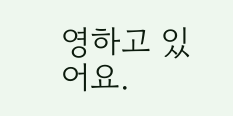영하고 있어요.